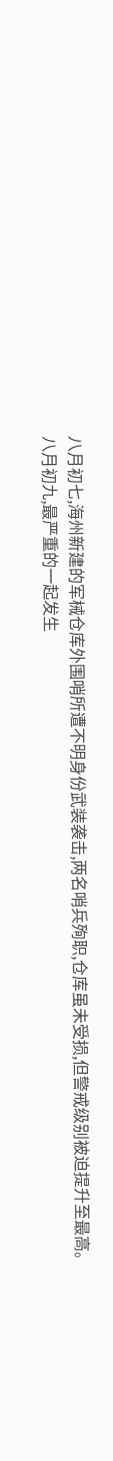八月初七,海州新建的军械仓库外围哨所遭不明身份武装袭击,两名哨兵殉职,仓库虽未受损,但警戒级别被迫提升至最高。
八月初九,最严重的一起发生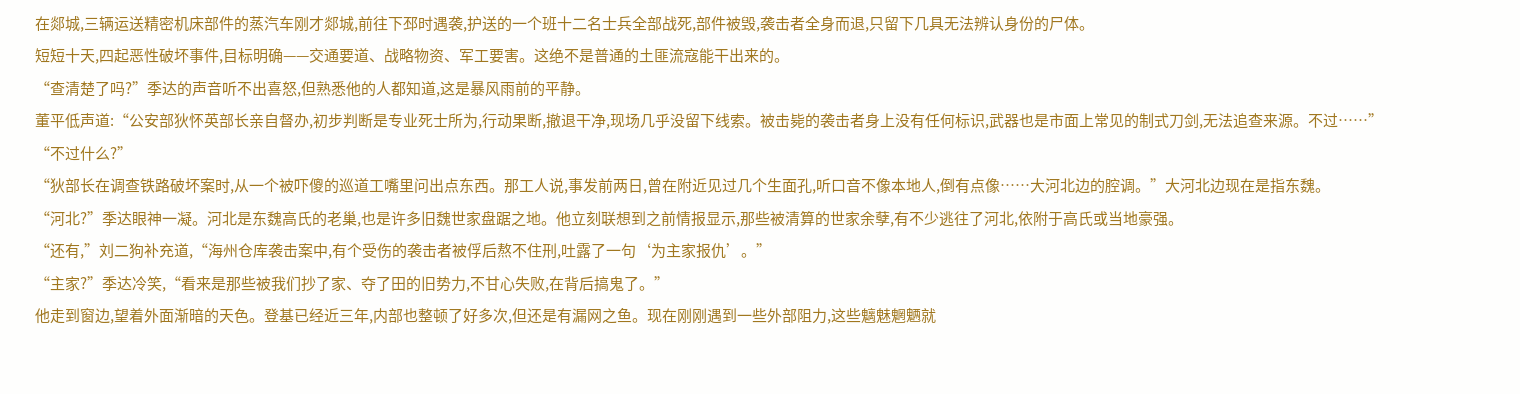在郯城,三辆运送精密机床部件的蒸汽车刚才郯城,前往下邳时遇袭,护送的一个班十二名士兵全部战死,部件被毁,袭击者全身而退,只留下几具无法辨认身份的尸体。
短短十天,四起恶性破坏事件,目标明确——交通要道、战略物资、军工要害。这绝不是普通的土匪流寇能干出来的。
“查清楚了吗?”季达的声音听不出喜怒,但熟悉他的人都知道,这是暴风雨前的平静。
董平低声道:“公安部狄怀英部长亲自督办,初步判断是专业死士所为,行动果断,撤退干净,现场几乎没留下线索。被击毙的袭击者身上没有任何标识,武器也是市面上常见的制式刀剑,无法追查来源。不过……”
“不过什么?”
“狄部长在调查铁路破坏案时,从一个被吓傻的巡道工嘴里问出点东西。那工人说,事发前两日,曾在附近见过几个生面孔,听口音不像本地人,倒有点像……大河北边的腔调。”大河北边现在是指东魏。
“河北?”季达眼神一凝。河北是东魏高氏的老巢,也是许多旧魏世家盘踞之地。他立刻联想到之前情报显示,那些被清算的世家余孽,有不少逃往了河北,依附于高氏或当地豪强。
“还有,”刘二狗补充道,“海州仓库袭击案中,有个受伤的袭击者被俘后熬不住刑,吐露了一句‘为主家报仇’。”
“主家?”季达冷笑,“看来是那些被我们抄了家、夺了田的旧势力,不甘心失败,在背后搞鬼了。”
他走到窗边,望着外面渐暗的天色。登基已经近三年,内部也整顿了好多次,但还是有漏网之鱼。现在刚刚遇到一些外部阻力,这些魑魅魍魉就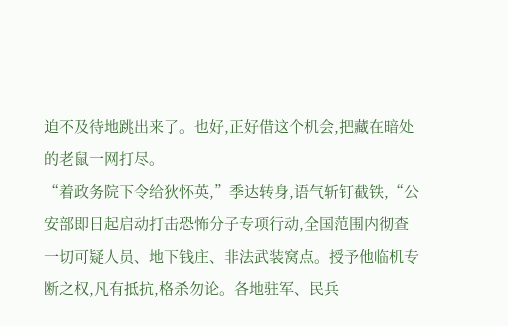迫不及待地跳出来了。也好,正好借这个机会,把藏在暗处的老鼠一网打尽。
“着政务院下令给狄怀英,”季达转身,语气斩钉截铁,“公安部即日起启动打击恐怖分子专项行动,全国范围内彻查一切可疑人员、地下钱庄、非法武装窝点。授予他临机专断之权,凡有抵抗,格杀勿论。各地驻军、民兵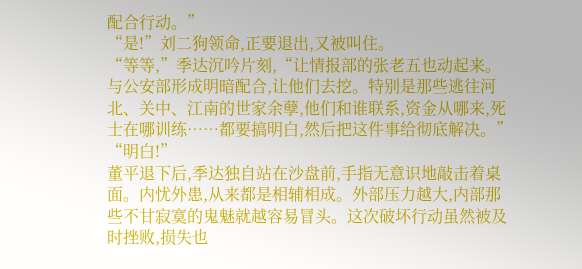配合行动。”
“是!”刘二狗领命,正要退出,又被叫住。
“等等,”季达沉吟片刻,“让情报部的张老五也动起来。与公安部形成明暗配合,让他们去挖。特别是那些逃往河北、关中、江南的世家余孽,他们和谁联系,资金从哪来,死士在哪训练……都要搞明白,然后把这件事给彻底解决。”
“明白!”
董平退下后,季达独自站在沙盘前,手指无意识地敲击着桌面。内忧外患,从来都是相辅相成。外部压力越大,内部那些不甘寂寞的鬼魅就越容易冒头。这次破坏行动虽然被及时挫败,损失也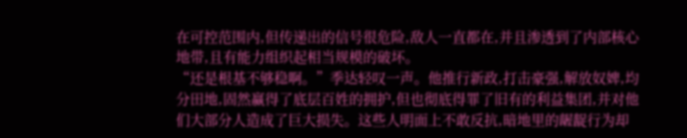在可控范围内,但传递出的信号很危险,敌人一直都在,并且渗透到了内部核心地带,且有能力组织起相当规模的破坏。
“还是根基不够稳啊。”季达轻叹一声。他推行新政,打击豪强,解放奴婢,均分田地,固然赢得了底层百姓的拥护,但也彻底得罪了旧有的利益集团,并对他们大部分人造成了巨大损失。这些人明面上不敢反抗,暗地里的龌龊行为却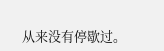从来没有停歇过。